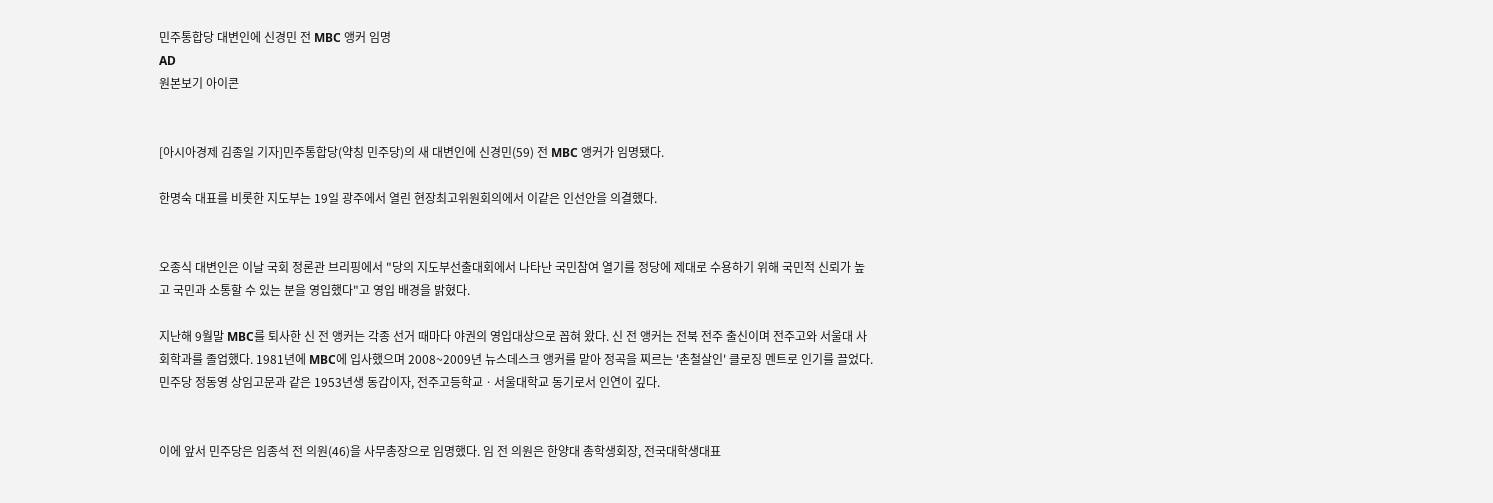민주통합당 대변인에 신경민 전 MBC 앵커 임명
AD
원본보기 아이콘


[아시아경제 김종일 기자]민주통합당(약칭 민주당)의 새 대변인에 신경민(59) 전 MBC 앵커가 임명됐다.

한명숙 대표를 비롯한 지도부는 19일 광주에서 열린 현장최고위원회의에서 이같은 인선안을 의결했다.


오종식 대변인은 이날 국회 정론관 브리핑에서 "당의 지도부선출대회에서 나타난 국민참여 열기를 정당에 제대로 수용하기 위해 국민적 신뢰가 높고 국민과 소통할 수 있는 분을 영입했다"고 영입 배경을 밝혔다.

지난해 9월말 MBC를 퇴사한 신 전 앵커는 각종 선거 때마다 야권의 영입대상으로 꼽혀 왔다. 신 전 앵커는 전북 전주 출신이며 전주고와 서울대 사회학과를 졸업했다. 1981년에 MBC에 입사했으며 2008~2009년 뉴스데스크 앵커를 맡아 정곡을 찌르는 '촌철살인' 클로징 멘트로 인기를 끌었다. 민주당 정동영 상임고문과 같은 1953년생 동갑이자, 전주고등학교ㆍ서울대학교 동기로서 인연이 깊다.


이에 앞서 민주당은 임종석 전 의원(46)을 사무총장으로 임명했다. 임 전 의원은 한양대 총학생회장, 전국대학생대표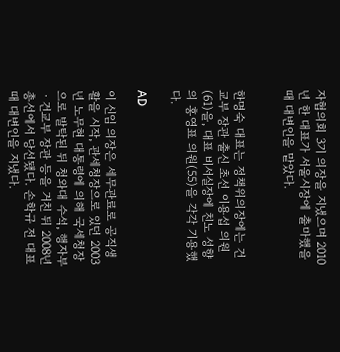자협의회 3기 의장을 지냈으며 2010년 한 대표가 서울시장에 출마했을 때 대변인을 맡았다.


한명숙 대표는 정책위의장에는 건교부 장관 출신 초선 이용섭 의원(61)을, 대표 비서실장에 친노 성향의 홍영표 의원(55)을 각각 기용했다.

AD

이 신임 의장은 세무관료로 공직생활을 시작, 관세청장으로 있던 2003년 노무현 대통령에 의해 국세청장으로 발탁된 뒤 청와대 수석, 행자부ㆍ건교부 장관 등을 거친 뒤 2008년 총선에서 당선됐다. 손학규 전 대표 때 대변인을 지냈다.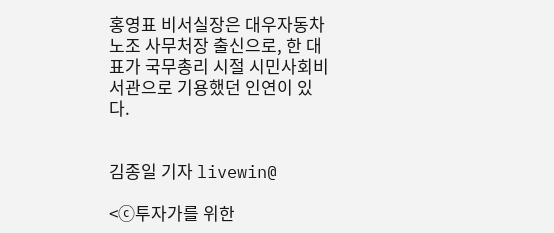홍영표 비서실장은 대우자동차 노조 사무처장 출신으로, 한 대표가 국무총리 시절 시민사회비서관으로 기용했던 인연이 있다.


김종일 기자 livewin@

<ⓒ투자가를 위한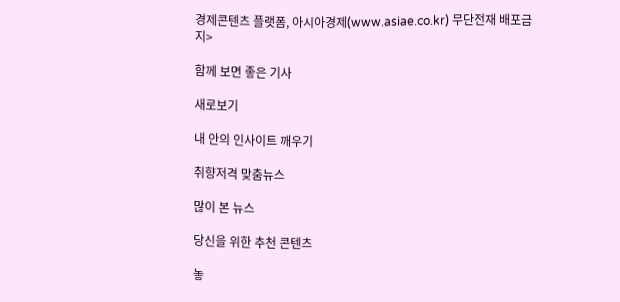경제콘텐츠 플랫폼, 아시아경제(www.asiae.co.kr) 무단전재 배포금지>

함께 보면 좋은 기사

새로보기

내 안의 인사이트 깨우기

취향저격 맞춤뉴스

많이 본 뉴스

당신을 위한 추천 콘텐츠

놓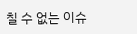칠 수 없는 이슈